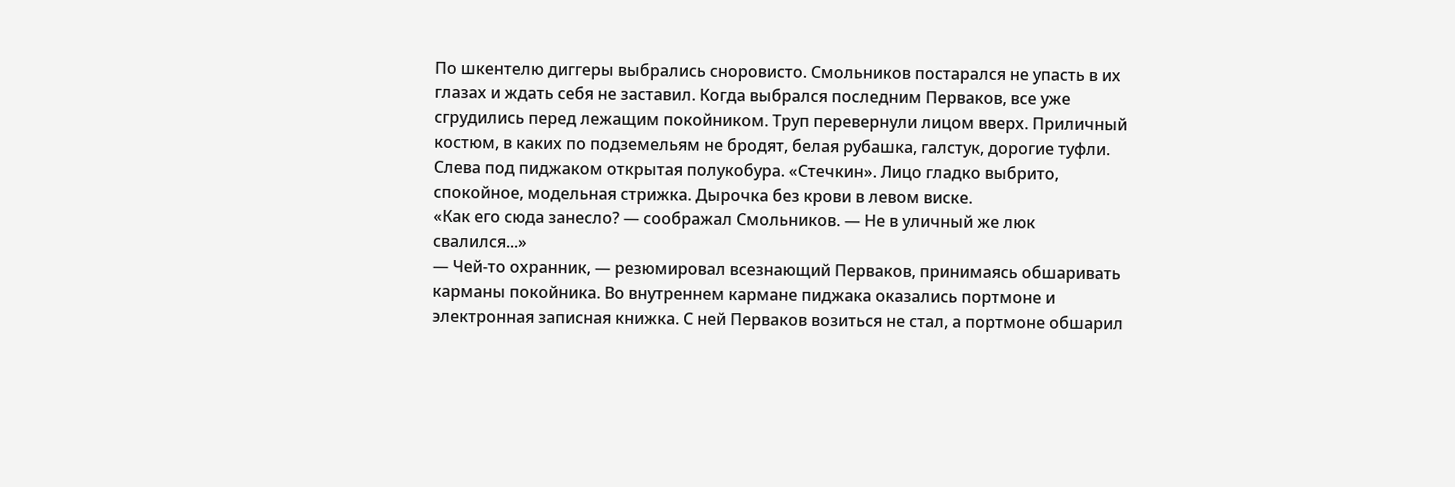По шкентелю диггеры выбрались сноровисто. Смольников постарался не упасть в их глазах и ждать себя не заставил. Когда выбрался последним Перваков, все уже сгрудились перед лежащим покойником. Труп перевернули лицом вверх. Приличный костюм, в каких по подземельям не бродят, белая рубашка, галстук, дорогие туфли. Слева под пиджаком открытая полукобура. «Стечкин». Лицо гладко выбрито, спокойное, модельная стрижка. Дырочка без крови в левом виске.
«Как его сюда занесло? — соображал Смольников. — Не в уличный же люк свалился...»
— Чей-то охранник, — резюмировал всезнающий Перваков, принимаясь обшаривать карманы покойника. Во внутреннем кармане пиджака оказались портмоне и электронная записная книжка. С ней Перваков возиться не стал, а портмоне обшарил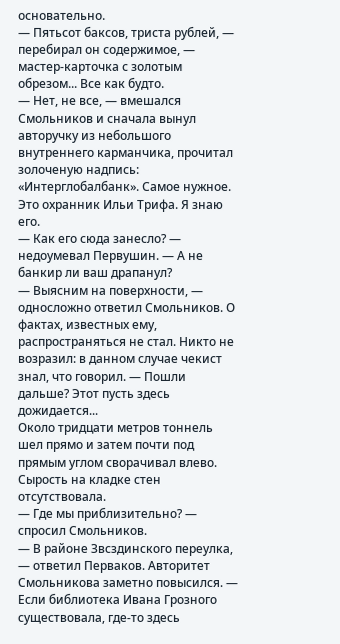основательно.
— Пятьсот баксов, триста рублей, — перебирал он содержимое, — мастер-карточка с золотым обрезом... Все как будто.
— Нет, не все, — вмешался Смольников и сначала вынул авторучку из небольшого внутреннего карманчика, прочитал золоченую надпись: «Интерглобалбанк». Самое нужное. Это охранник Ильи Трифа. Я знаю его.
— Как его сюда занесло? — недоумевал Первушин. — А не банкир ли ваш драпанул?
— Выясним на поверхности, — односложно ответил Смольников. О фактах, известных ему, распространяться не стал. Никто не возразил: в данном случае чекист знал, что говорил. — Пошли дальше? Этот пусть здесь дожидается...
Около тридцати метров тоннель шел прямо и затем почти под прямым углом сворачивал влево. Сырость на кладке стен отсутствовала.
— Где мы приблизительно? — спросил Смольников.
— В районе Звсздинского переулка, — ответил Перваков. Авторитет Смольникова заметно повысился. — Если библиотека Ивана Грозного существовала, где-то здесь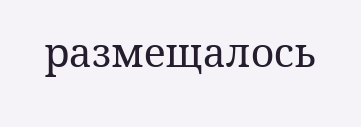размещалось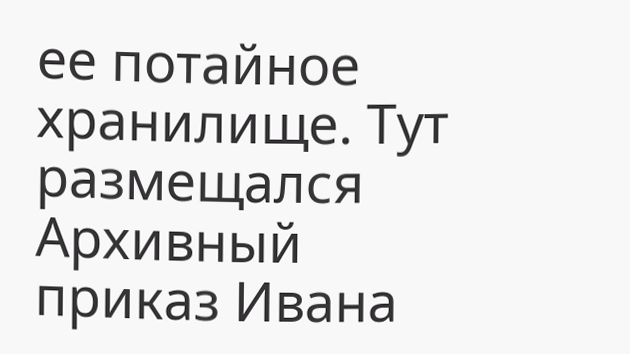ее потайное хранилище. Тут размещался Архивный приказ Ивана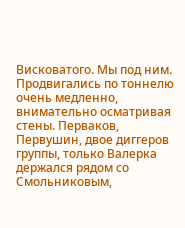Висковатого. Мы под ним.
Продвигались по тоннелю очень медленно, внимательно осматривая стены. Перваков, Первушин, двое диггеров группы, только Валерка держался рядом со Смольниковым,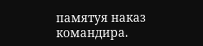памятуя наказ командира.